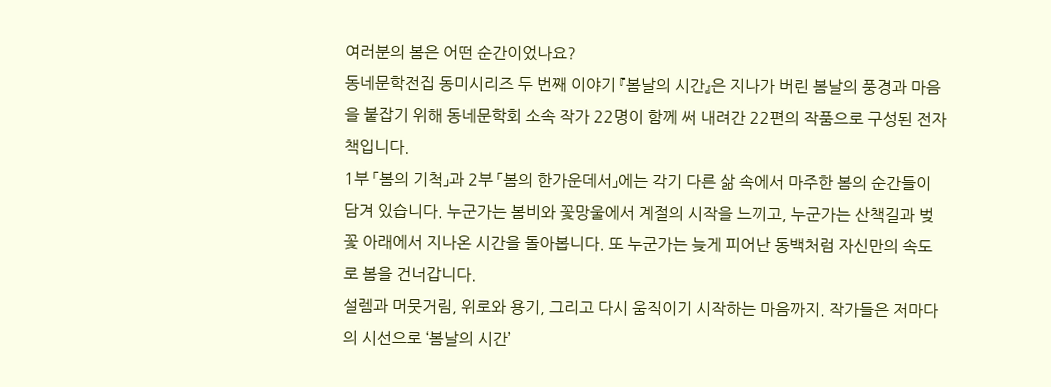여러분의 봄은 어떤 순간이었나요?
동네문학전집 동미시리즈 두 번째 이야기 『봄날의 시간』은 지나가 버린 봄날의 풍경과 마음을 붙잡기 위해 동네문학회 소속 작가 22명이 함께 써 내려간 22편의 작품으로 구성된 전자책입니다.
1부 「봄의 기척」과 2부 「봄의 한가운데서」에는 각기 다른 삶 속에서 마주한 봄의 순간들이 담겨 있습니다. 누군가는 봄비와 꽃망울에서 계절의 시작을 느끼고, 누군가는 산책길과 벚꽃 아래에서 지나온 시간을 돌아봅니다. 또 누군가는 늦게 피어난 동백처럼 자신만의 속도로 봄을 건너갑니다.
설렘과 머뭇거림, 위로와 용기, 그리고 다시 움직이기 시작하는 마음까지. 작가들은 저마다의 시선으로 ‘봄날의 시간’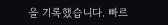을 기록했습니다. 빠르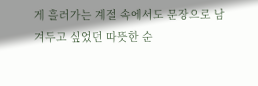게 흘러가는 계절 속에서도 문장으로 남겨두고 싶었던 따뜻한 순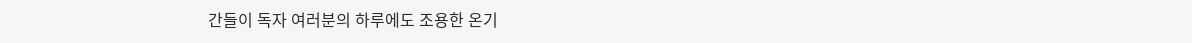간들이 독자 여러분의 하루에도 조용한 온기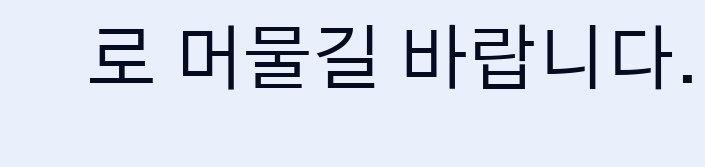로 머물길 바랍니다.